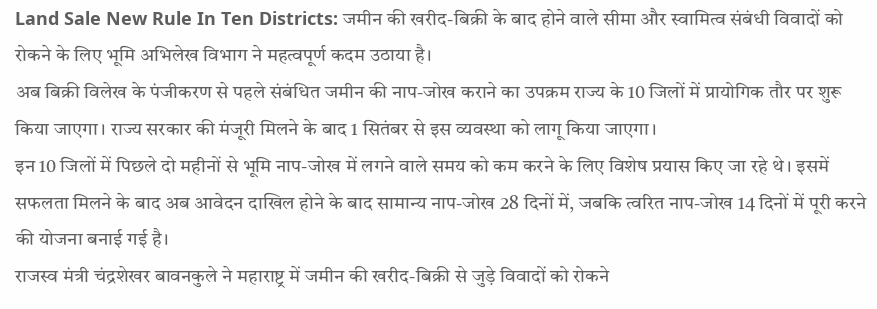Land Sale New Rule In Ten Districts: जमीन की खरीद-बिक्री के बाद होने वाले सीमा और स्वामित्व संबंधी विवादों को रोकने के लिए भूमि अभिलेख विभाग ने महत्वपूर्ण कदम उठाया है।
अब बिक्री विलेख के पंजीकरण से पहले संबंधित जमीन की नाप-जोख कराने का उपक्रम राज्य के 10 जिलों में प्रायोगिक तौर पर शुरू किया जाएगा। राज्य सरकार की मंजूरी मिलने के बाद 1 सितंबर से इस व्यवस्था को लागू किया जाएगा।
इन 10 जिलों में पिछले दो महीनों से भूमि नाप-जोख में लगने वाले समय को कम करने के लिए विशेष प्रयास किए जा रहे थे। इसमें सफलता मिलने के बाद अब आवेदन दाखिल होने के बाद सामान्य नाप-जोख 28 दिनों में, जबकि त्वरित नाप-जोख 14 दिनों में पूरी करने की योजना बनाई गई है।
राजस्व मंत्री चंद्रशेखर बावनकुले ने महाराष्ट्र में जमीन की खरीद-बिक्री से जुड़े विवादों को रोकने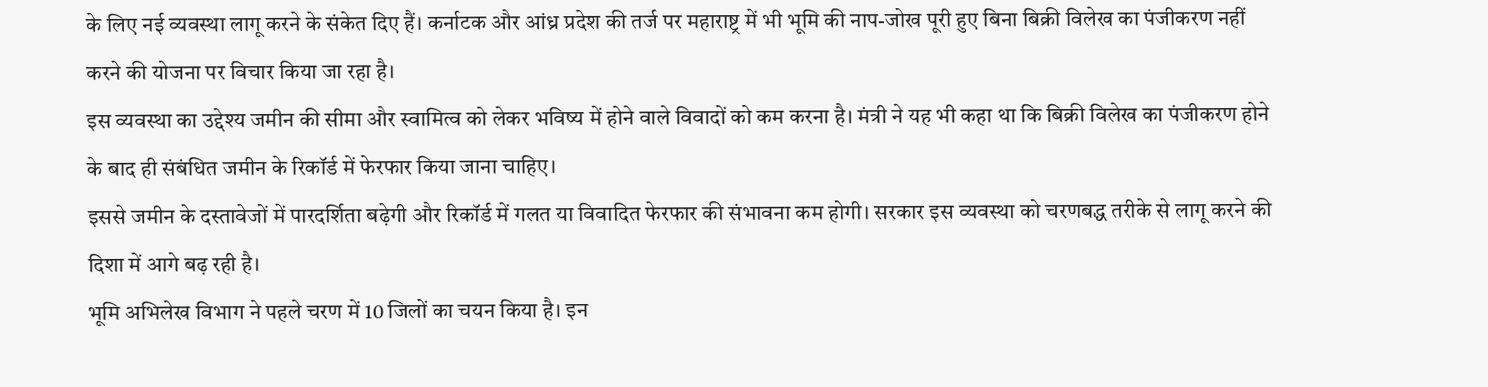के लिए नई व्यवस्था लागू करने के संकेत दिए हैं। कर्नाटक और आंध्र प्रदेश की तर्ज पर महाराष्ट्र में भी भूमि की नाप-जोख पूरी हुए बिना बिक्री विलेख का पंजीकरण नहीं करने की योजना पर विचार किया जा रहा है।
इस व्यवस्था का उद्देश्य जमीन की सीमा और स्वामित्व को लेकर भविष्य में होने वाले विवादों को कम करना है। मंत्री ने यह भी कहा था कि बिक्री विलेख का पंजीकरण होने के बाद ही संबंधित जमीन के रिकॉर्ड में फेरफार किया जाना चाहिए।
इससे जमीन के दस्तावेजों में पारदर्शिता बढ़ेगी और रिकॉर्ड में गलत या विवादित फेरफार की संभावना कम होगी। सरकार इस व्यवस्था को चरणबद्ध तरीके से लागू करने की दिशा में आगे बढ़ रही है।
भूमि अभिलेख विभाग ने पहले चरण में 10 जिलों का चयन किया है। इन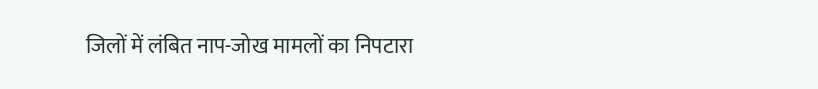जिलों में लंबित नाप-जोख मामलों का निपटारा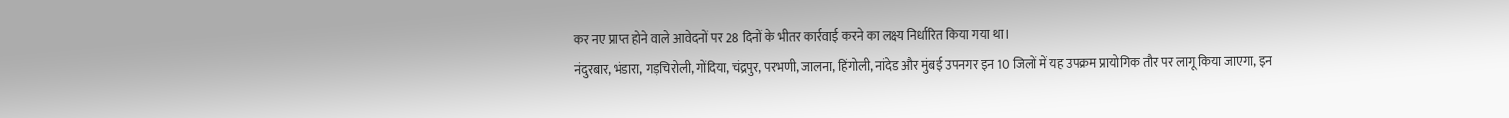कर नए प्राप्त होने वाले आवेदनों पर 28 दिनों के भीतर कार्रवाई करने का लक्ष्य निर्धारित किया गया था।
नंदुरबार, भंडारा, गड़चिरोली, गोंदिया, चंद्रपुर, परभणी, जालना, हिंगोली, नांदेड और मुंबई उपनगर इन 10 जिलों में यह उपक्रम प्रायोगिक तौर पर लागू किया जाएगा, इन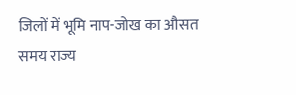जिलों में भूमि नाप-जोख का औसत समय राज्य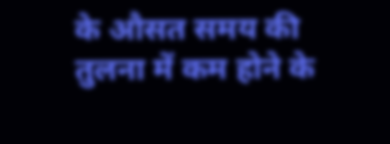के औसत समय की तुलना में कम होने के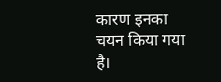कारण इनका चयन किया गया है।